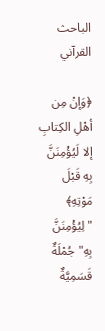الباحث القرآني

﴿وَإنْ مِن أهْلِ الكِتابِ إلا لَيُؤْمِنَنَّ بِهِ قَبْلَ مَوْتِهِ﴾ "لِيُؤْمِنَنَّ بِهِ" جُمْلَةٌ قَسَمِيَّةٌ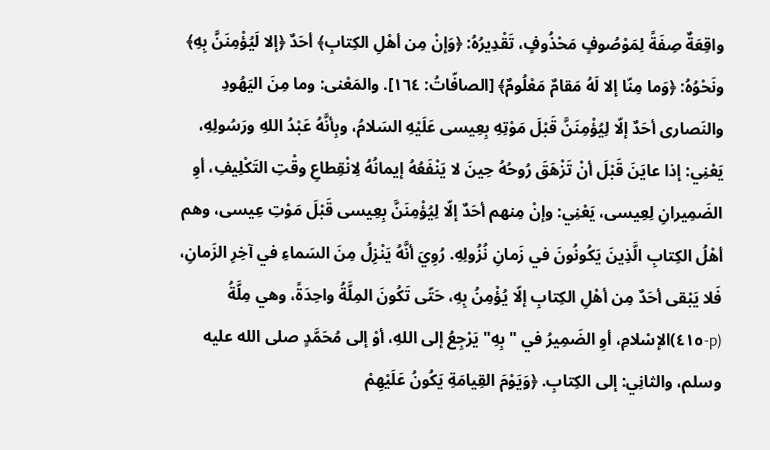واقِعَةٌ صِفَةً لِمَوْصُوفٍ مَحْذُوفٍ، تَقْدِيرُهُ: ﴿وَإنْ مِن أهْلِ الكِتابِ﴾ أحَدٌ ﴿إلا لَيُؤْمِنَنَّ بِهِ﴾ ونَحْوُهُ: ﴿وَما مِنّا إلا لَهُ مَقامٌ مَعْلُومٌ﴾ [الصافّاتُ: ١٦٤]. والمَعْنى: وما مِنَ اليَهُودِ والنَصارى أحَدٌ إلّا لِيُؤْمِنَنَّ قَبْلَ مَوْتِهِ بِعِيسى عَلَيْهِ السَلامُ، وبِأنَّهُ عَبْدُ اللهِ ورَسُولِهِ، يَعْنِي: إذا عايَنَ قَبْلَ أنْ تَزْهَقَ رُوحُهُ حِينَ لا يَنْفَعُهُ إيمانُهُ لِانْقِطاعِ وقْتِ التَكْلِيفِ، أوِ الضَمِيرانِ لِعِيسى، يَعْنِي: وإنْ مِنهم أحَدٌ إلّا لِيُؤْمِنَنَّ بِعِيسى قَبْلَ مَوْتِ عِيسى، وهم أهْلُ الكِتابِ الَّذِينَ يَكُونُونَ في زَمانِ نُزُولِهِ. رُوِيَ أنَّهُ يَنْزِلُ مِنَ السَماءِ في آخِرِ الزَمانِ، فَلا يَبْقى أحَدٌ مِن أهْلِ الكِتابِ إلّا يُؤْمِنُ بِهِ، حَتّى تَكُونَ المِلَّةُ واحِدَةً، وهي مِلَّةُ (p-٤١٥)الإسْلامِ، أوِ الضَمِيرُ في "بِهِ" يَرْجِعُ إلى اللهِ، أوْ إلى مُحَمَّدٍ صلى الله عليه وسلم، والثانِي: إلى الكِتابِ. ﴿وَيَوْمَ القِيامَةِ يَكُونُ عَلَيْهِمْ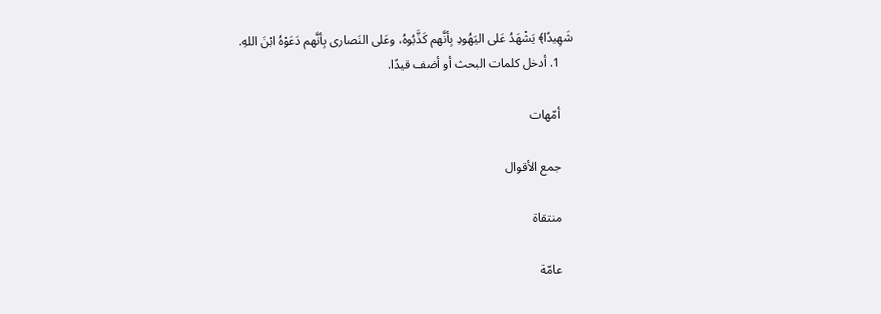شَهِيدًا﴾ يَشْهَدُ عَلى اليَهُودِ بِأنَّهم كَذَّبُوهُ، وعَلى النَصارى بِأنَّهم دَعَوْهُ ابْنَ اللهِ.
    1. أدخل كلمات البحث أو أضف قيدًا.

    أمّهات

    جمع الأقوال

    منتقاة

    عامّة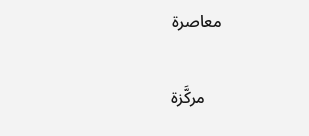معاصرة

    مركَّزة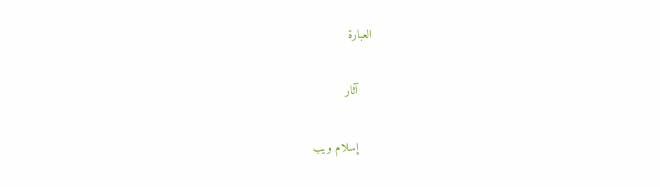العبارة

    آثار

    إسلام ويب